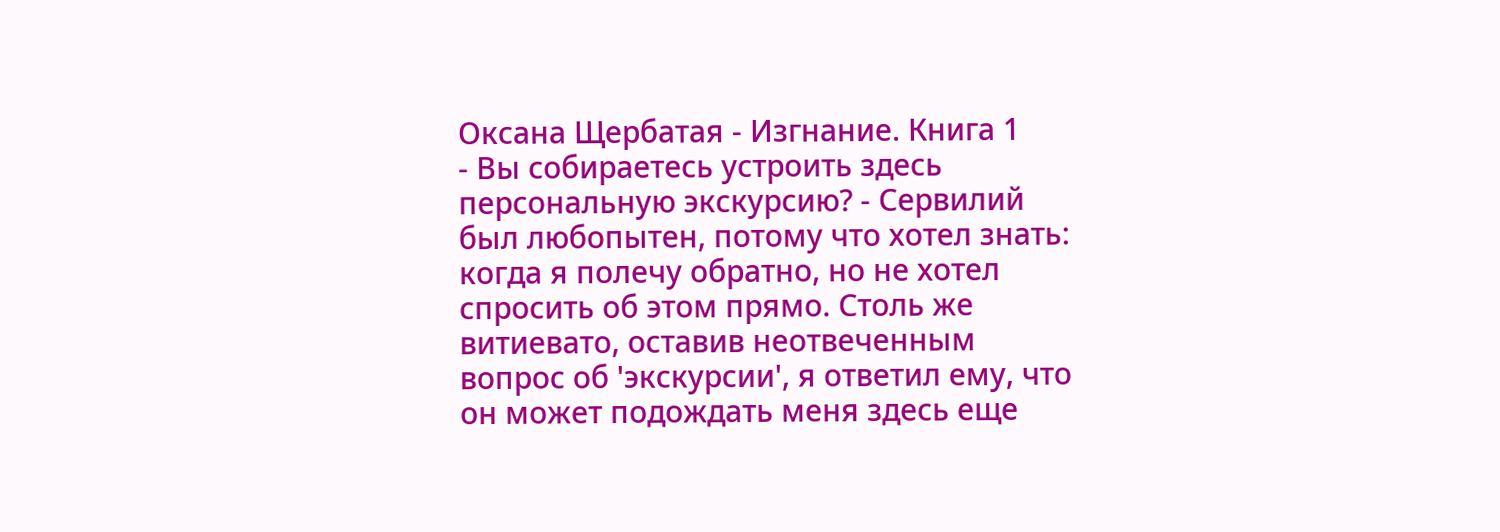Оксана Щербатая - Изгнание. Книга 1
- Вы собираетесь устроить здесь персональную экскурсию? - Сервилий был любопытен, потому что хотел знать: когда я полечу обратно, но не хотел спросить об этом прямо. Столь же витиевато, оставив неотвеченным вопрос об 'экскурсии', я ответил ему, что он может подождать меня здесь еще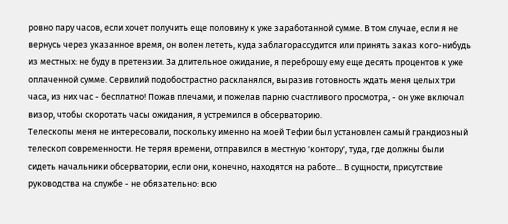ровно пару часов, если хочет получить еще половину к уже заработанной сумме. В том случае, если я не вернусь через указанное время, он волен лететь, куда заблагорассудится или принять заказ кого-нибудь из местных: не буду в претензии. За длительное ожидание, я переброшу ему еще десять процентов к уже оплаченной сумме. Сервилий подобострастно раскланялся, выразив готовность ждать меня целых три часа, из них час - бесплатно! Пожав плечами, и пожелав парню счастливого просмотра, - он уже включал визор, чтобы скоротать часы ожидания, я устремился в обсерваторию.
Телескопы меня не интересовали, поскольку именно на моей Тефии был установлен самый грандиозный телескоп современности. Не теряя времени, отправился в местную 'контору', туда, где должны были сидеть начальники обсерватории, если они, конечно, находятся на работе... В сущности, присутствие руководства на службе - не обязательно: всю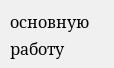основную работу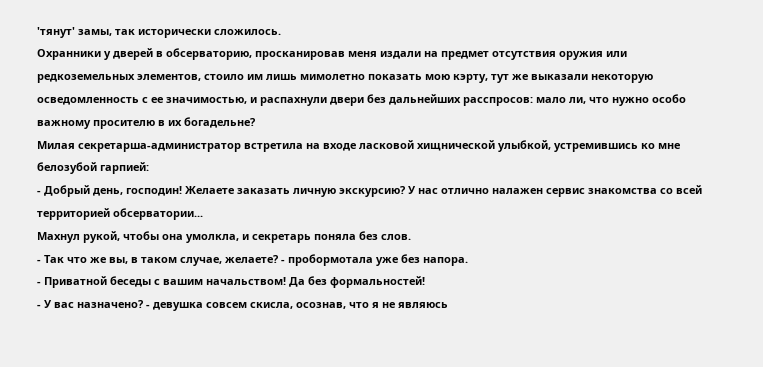'тянут' замы, так исторически сложилось.
Охранники у дверей в обсерваторию, просканировав меня издали на предмет отсутствия оружия или редкоземельных элементов, стоило им лишь мимолетно показать мою кэрту, тут же выказали некоторую осведомленность с ее значимостью, и распахнули двери без дальнейших расспросов: мало ли, что нужно особо важному просителю в их богадельне?
Милая секретарша-администратор встретила на входе ласковой хищнической улыбкой, устремившись ко мне белозубой гарпией:
- Добрый день, господин! Желаете заказать личную экскурсию? У нас отлично налажен сервис знакомства со всей территорией обсерватории...
Махнул рукой, чтобы она умолкла, и секретарь поняла без слов.
- Так что же вы, в таком случае, желаете? - пробормотала уже без напора.
- Приватной беседы с вашим начальством! Да без формальностей!
- У вас назначено? - девушка совсем скисла, осознав, что я не являюсь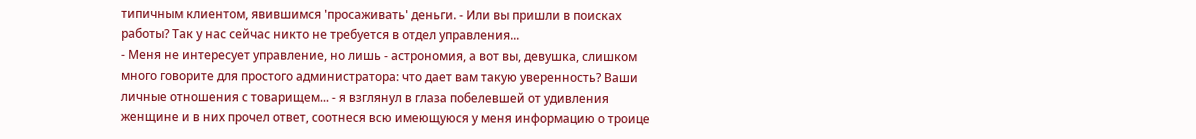типичным клиентом, явившимся 'просаживать' деньги. - Или вы пришли в поисках работы? Так у нас сейчас никто не требуется в отдел управления...
- Меня не интересует управление, но лишь - астрономия, а вот вы, девушка, слишком много говорите для простого администратора: что дает вам такую уверенность? Ваши личные отношения с товарищем... - я взглянул в глаза побелевшей от удивления женщине и в них прочел ответ, соотнеся всю имеющуюся у меня информацию о троице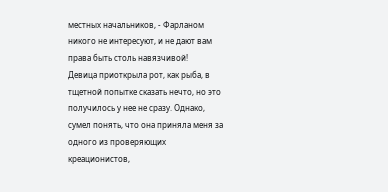местных начальников, - Фарланом никого не интересуют, и не дают вам права быть столь навязчивой!
Девица приоткрыла рот, как рыба, в тщетной попытке сказать нечто, но это получилось у нее не сразу. Однако, сумел понять, что она приняла меня за одного из проверяющих креационистов,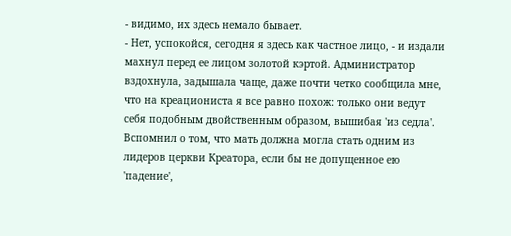- видимо, их здесь немало бывает.
- Нет, успокойся, сегодня я здесь как частное лицо, - и издали махнул перед ее лицом золотой кэртой. Администратор вздохнула, задышала чаще, даже почти четко сообщила мне, что на креациониста я все равно похож: только они ведут себя подобным двойственным образом, вышибая 'из седла'. Вспомнил о том, что мать должна могла стать одним из лидеров церкви Креатора, если бы не допущенное ею 'падение',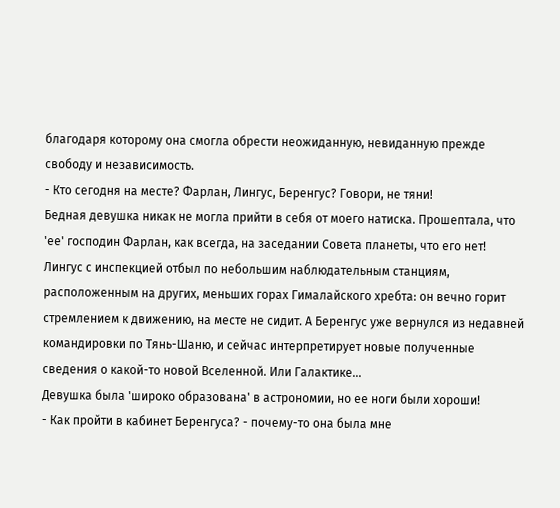благодаря которому она смогла обрести неожиданную, невиданную прежде свободу и независимость.
- Кто сегодня на месте? Фарлан, Лингус, Беренгус? Говори, не тяни!
Бедная девушка никак не могла прийти в себя от моего натиска. Прошептала, что 'ее' господин Фарлан, как всегда, на заседании Совета планеты, что его нет! Лингус с инспекцией отбыл по небольшим наблюдательным станциям, расположенным на других, меньших горах Гималайского хребта: он вечно горит стремлением к движению, на месте не сидит. А Беренгус уже вернулся из недавней командировки по Тянь-Шаню, и сейчас интерпретирует новые полученные сведения о какой-то новой Вселенной. Или Галактике...
Девушка была 'широко образована' в астрономии, но ее ноги были хороши!
- Как пройти в кабинет Беренгуса? - почему-то она была мне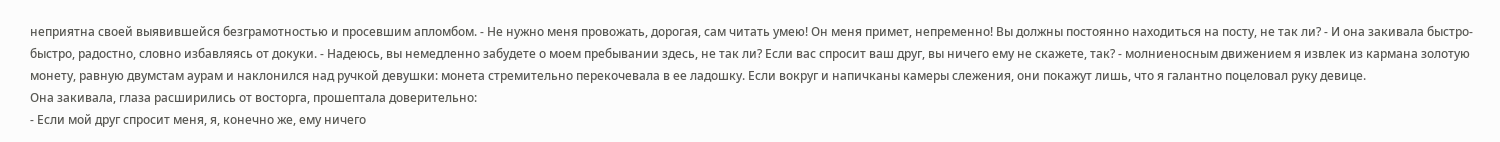неприятна своей выявившейся безграмотностью и просевшим апломбом. - Не нужно меня провожать, дорогая, сам читать умею! Он меня примет, непременно! Вы должны постоянно находиться на посту, не так ли? - И она закивала быстро-быстро, радостно, словно избавляясь от докуки. - Надеюсь, вы немедленно забудете о моем пребывании здесь, не так ли? Если вас спросит ваш друг, вы ничего ему не скажете, так? - молниеносным движением я извлек из кармана золотую монету, равную двумстам аурам и наклонился над ручкой девушки: монета стремительно перекочевала в ее ладошку. Если вокруг и напичканы камеры слежения, они покажут лишь, что я галантно поцеловал руку девице.
Она закивала, глаза расширились от восторга, прошептала доверительно:
- Если мой друг спросит меня, я, конечно же, ему ничего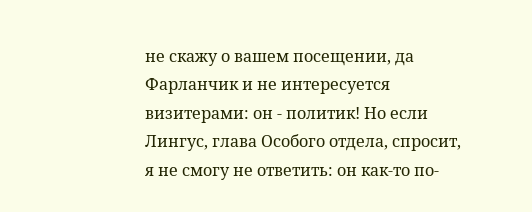не скажу о вашем посещении, да Фарланчик и не интересуется визитерами: он - политик! Но если Лингус, глава Особого отдела, спросит, я не смогу не ответить: он как-то по-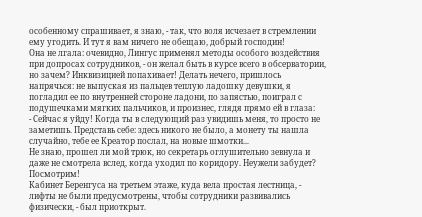особенному спрашивает, я знаю, - так, что воля исчезает в стремлении ему угодить. И тут я вам ничего не обещаю, добрый господин!
Она не лгала: очевидно, Лингус применял методы особого воздействия при допросах сотрудников, - он желал быть в курсе всего в обсерватории, но зачем? Инквизицией попахивает! Делать нечего, пришлось напрячься: не выпуская из пальцев теплую ладошку девушки, я погладил ее по внутренней стороне ладони, по запястью, поиграл с подушечками мягких пальчиков, и произнес, глядя прямо ей в глаза:
- Сейчас я уйду! Когда ты в следующий раз увидишь меня, то просто не заметишь. Представь себе: здесь никого не было, а монету ты нашла случайно, тебе ее Креатор послал, на новые шмотки...
Не знаю, прошел ли мой трюк, но секретарь оглушительно зевнула и даже не смотрела вслед, когда уходил по коридору. Неужели забудет? Посмотрим!
Кабинет Беренгуса на третьем этаже, куда вела простая лестница, - лифты не были предусмотрены, чтобы сотрудники развивались физически, - был приоткрыт.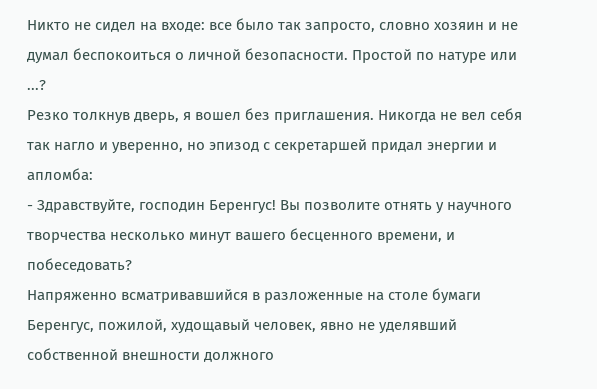Никто не сидел на входе: все было так запросто, словно хозяин и не думал беспокоиться о личной безопасности. Простой по натуре или ...?
Резко толкнув дверь, я вошел без приглашения. Никогда не вел себя так нагло и уверенно, но эпизод с секретаршей придал энергии и апломба:
- Здравствуйте, господин Беренгус! Вы позволите отнять у научного творчества несколько минут вашего бесценного времени, и побеседовать?
Напряженно всматривавшийся в разложенные на столе бумаги Беренгус, пожилой, худощавый человек, явно не уделявший собственной внешности должного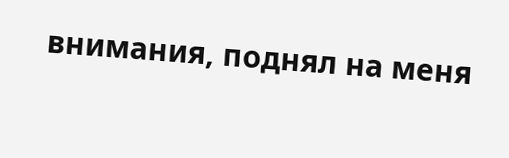внимания, поднял на меня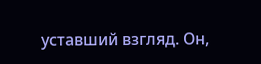уставший взгляд. Он,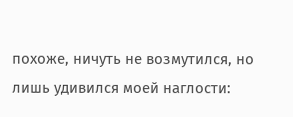похоже, ничуть не возмутился, но лишь удивился моей наглости: